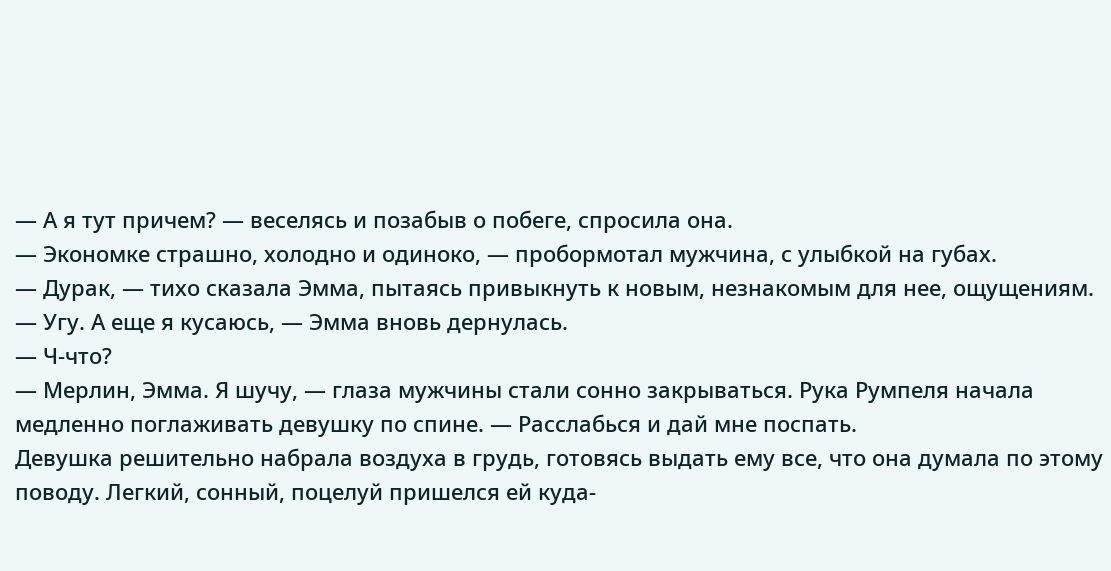— А я тут причем? — веселясь и позабыв о побеге, спросила она.
— Экономке страшно, холодно и одиноко, — пробормотал мужчина, с улыбкой на губах.
— Дурак, — тихо сказала Эмма, пытаясь привыкнуть к новым, незнакомым для нее, ощущениям.
— Угу. А еще я кусаюсь, — Эмма вновь дернулась.
— Ч-что?
— Мерлин, Эмма. Я шучу, — глаза мужчины стали сонно закрываться. Рука Румпеля начала медленно поглаживать девушку по спине. — Расслабься и дай мне поспать.
Девушка решительно набрала воздуха в грудь, готовясь выдать ему все, что она думала по этому поводу. Легкий, сонный, поцелуй пришелся ей куда-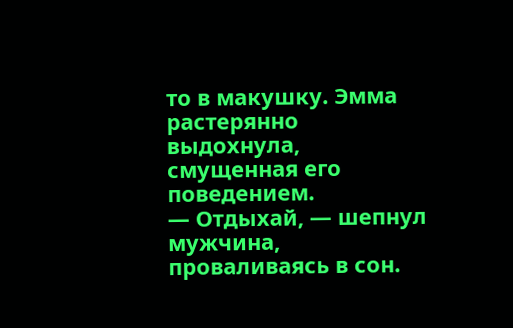то в макушку. Эмма растерянно выдохнула, смущенная его поведением.
— Отдыхай, — шепнул мужчина, проваливаясь в сон.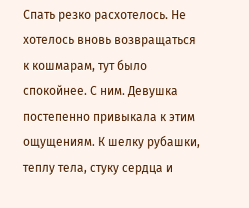Спать резко расхотелось. Не хотелось вновь возвращаться к кошмарам, тут было спокойнее. С ним. Девушка постепенно привыкала к этим ощущениям. К шелку рубашки, теплу тела, стуку сердца и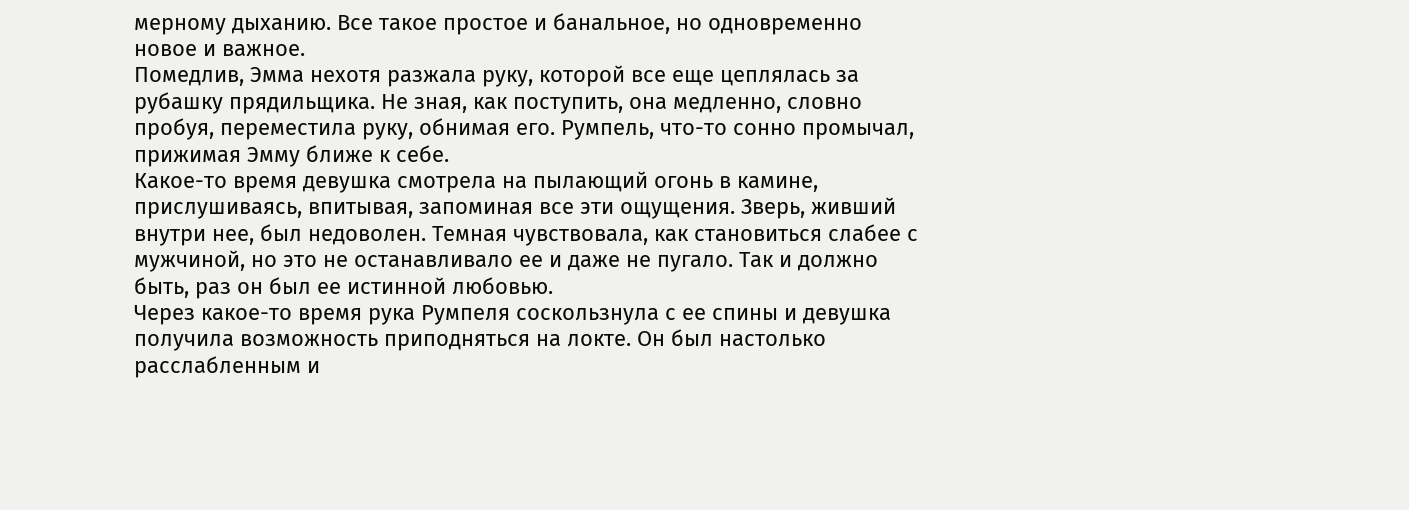мерному дыханию. Все такое простое и банальное, но одновременно новое и важное.
Помедлив, Эмма нехотя разжала руку, которой все еще цеплялась за рубашку прядильщика. Не зная, как поступить, она медленно, словно пробуя, переместила руку, обнимая его. Румпель, что-то сонно промычал, прижимая Эмму ближе к себе.
Какое-то время девушка смотрела на пылающий огонь в камине, прислушиваясь, впитывая, запоминая все эти ощущения. Зверь, живший внутри нее, был недоволен. Темная чувствовала, как становиться слабее с мужчиной, но это не останавливало ее и даже не пугало. Так и должно быть, раз он был ее истинной любовью.
Через какое-то время рука Румпеля соскользнула с ее спины и девушка получила возможность приподняться на локте. Он был настолько расслабленным и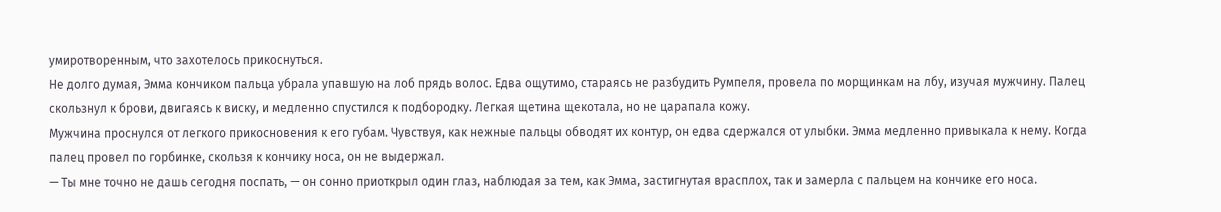умиротворенным, что захотелось прикоснуться.
Не долго думая, Эмма кончиком пальца убрала упавшую на лоб прядь волос. Едва ощутимо, стараясь не разбудить Румпеля, провела по морщинкам на лбу, изучая мужчину. Палец скользнул к брови, двигаясь к виску, и медленно спустился к подбородку. Легкая щетина щекотала, но не царапала кожу.
Мужчина проснулся от легкого прикосновения к его губам. Чувствуя, как нежные пальцы обводят их контур, он едва сдержался от улыбки. Эмма медленно привыкала к нему. Когда палец провел по горбинке, скользя к кончику носа, он не выдержал.
— Ты мне точно не дашь сегодня поспать, — он сонно приоткрыл один глаз, наблюдая за тем, как Эмма, застигнутая врасплох, так и замерла с пальцем на кончике его носа.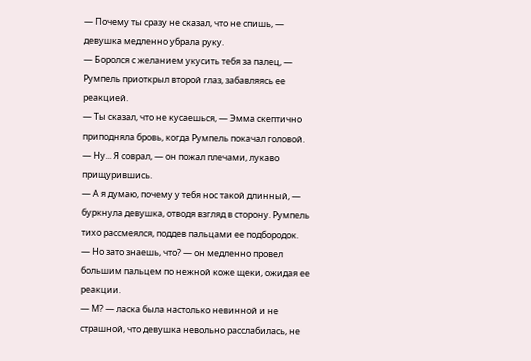— Почему ты сразу не сказал, что не спишь, — девушка медленно убрала руку.
— Боролся с желанием укусить тебя за палец, — Румпель приоткрыл второй глаз, забавляясь ее реакцией.
— Ты сказал, что не кусаешься, — Эмма скептично приподняла бровь, когда Румпель покачал головой.
— Ну... Я соврал, — он пожал плечами, лукаво прищурившись.
— А я думаю, почему у тебя нос такой длинный, — буркнула девушка, отводя взгляд в сторону. Румпель тихо рассмеялся, поддев пальцами ее подбородок.
— Но зато знаешь, что? — он медленно провел большим пальцем по нежной коже щеки, ожидая ее реакции.
— М? — ласка была настолько невинной и не страшной, что девушка невольно расслабилась, не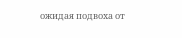ожидая подвоха от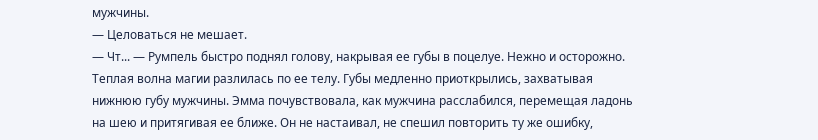мужчины.
— Целоваться не мешает.
— Чт... — Румпель быстро поднял голову, накрывая ее губы в поцелуе. Нежно и осторожно. Теплая волна магии разлилась по ее телу. Губы медленно приоткрылись, захватывая нижнюю губу мужчины. Эмма почувствовала, как мужчина расслабился, перемещая ладонь на шею и притягивая ее ближе. Он не настаивал, не спешил повторить ту же ошибку,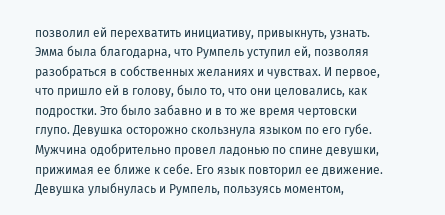позволил ей перехватить инициативу, привыкнуть, узнать.
Эмма была благодарна, что Румпель уступил ей, позволяя разобраться в собственных желаниях и чувствах. И первое, что пришло ей в голову, было то, что они целовались, как подростки. Это было забавно и в то же время чертовски глупо. Девушка осторожно скользнула языком по его губе. Мужчина одобрительно провел ладонью по спине девушки, прижимая ее ближе к себе. Его язык повторил ее движение. Девушка улыбнулась и Румпель, пользуясь моментом,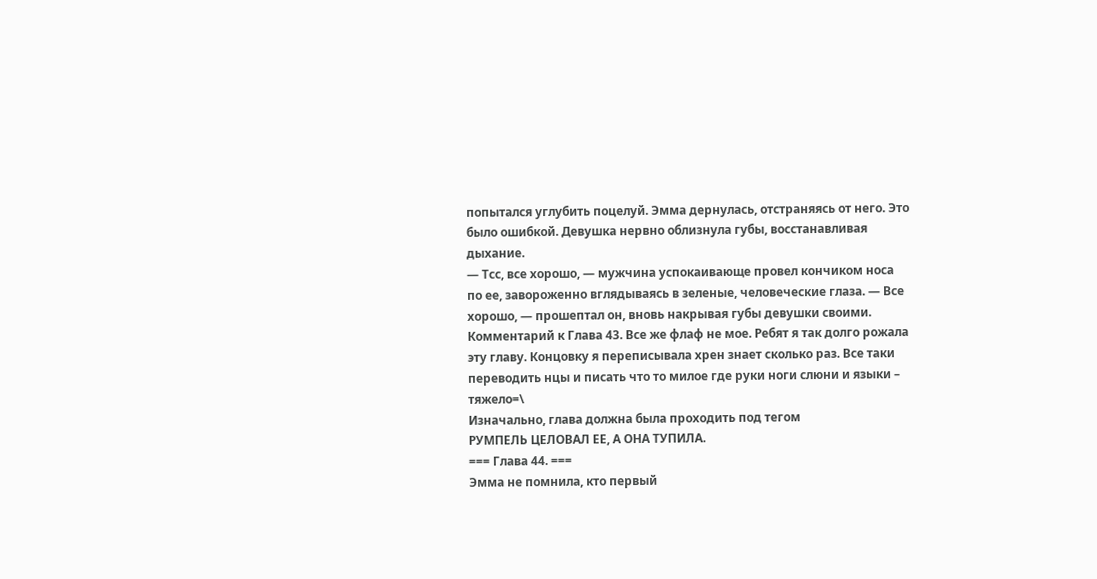попытался углубить поцелуй. Эмма дернулась, отстраняясь от него. Это было ошибкой. Девушка нервно облизнула губы, восстанавливая дыхание.
— Тсс, все хорошо, — мужчина успокаивающе провел кончиком носа по ее, завороженно вглядываясь в зеленые, человеческие глаза. — Все хорошо, — прошептал он, вновь накрывая губы девушки своими.
Комментарий к Глава 43. Все же флаф не мое. Ребят я так долго рожала эту главу. Концовку я переписывала хрен знает сколько раз. Все таки переводить нцы и писать что то милое где руки ноги слюни и языки – тяжело=\
Изначально, глава должна была проходить под тегом
РУМПЕЛЬ ЦЕЛОВАЛ ЕЕ, А ОНА ТУПИЛА.
=== Глава 44. ===
Эмма не помнила, кто первый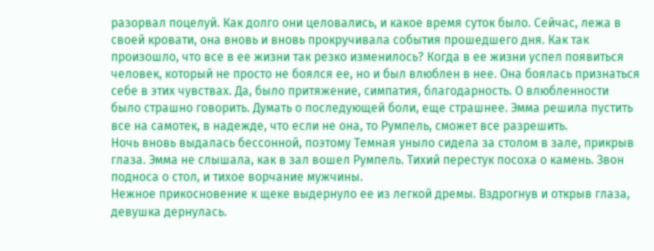разорвал поцелуй. Как долго они целовались, и какое время суток было. Сейчас, лежа в своей кровати, она вновь и вновь прокручивала события прошедшего дня. Как так произошло, что все в ее жизни так резко изменилось? Когда в ее жизни успел появиться человек, который не просто не боялся ее, но и был влюблен в нее. Она боялась признаться себе в этих чувствах. Да, было притяжение, симпатия, благодарность. О влюбленности было страшно говорить. Думать о последующей боли, еще страшнее. Эмма решила пустить все на самотек, в надежде, что если не она, то Румпель, сможет все разрешить.
Ночь вновь выдалась бессонной, поэтому Темная уныло сидела за столом в зале, прикрыв глаза. Эмма не слышала, как в зал вошел Румпель. Тихий перестук посоха о камень. Звон подноса о стол, и тихое ворчание мужчины.
Нежное прикосновение к щеке выдернуло ее из легкой дремы. Вздрогнув и открыв глаза, девушка дернулась.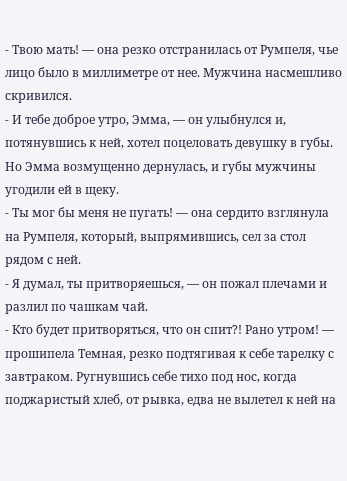- Твою мать! — она резко отстранилась от Румпеля, чье лицо было в миллиметре от нее. Мужчина насмешливо скривился.
- И тебе доброе утро, Эмма, — он улыбнулся и, потянувшись к ней, хотел поцеловать девушку в губы. Но Эмма возмущенно дернулась, и губы мужчины угодили ей в щеку.
- Ты мог бы меня не пугать! — она сердито взглянула на Румпеля, который, выпрямившись, сел за стол рядом с ней.
- Я думал, ты притворяешься, — он пожал плечами и разлил по чашкам чай.
- Кто будет притворяться, что он спит?! Рано утром! — прошипела Темная, резко подтягивая к себе тарелку с завтраком. Ругнувшись себе тихо под нос, когда поджаристый хлеб, от рывка, едва не вылетел к ней на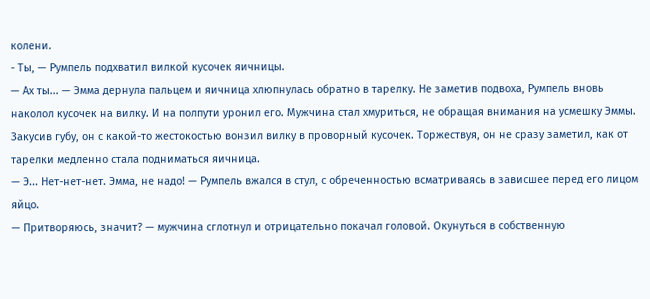колени.
- Ты, — Румпель подхватил вилкой кусочек яичницы.
— Ах ты... — Эмма дернула пальцем и яичница хлюпнулась обратно в тарелку. Не заметив подвоха, Румпель вновь наколол кусочек на вилку. И на полпути уронил его. Мужчина стал хмуриться, не обращая внимания на усмешку Эммы. Закусив губу, он с какой-то жестокостью вонзил вилку в проворный кусочек. Торжествуя, он не сразу заметил, как от тарелки медленно стала подниматься яичница.
— Э... Нет-нет-нет. Эмма, не надо! — Румпель вжался в стул, с обреченностью всматриваясь в зависшее перед его лицом яйцо.
— Притворяюсь, значит? — мужчина сглотнул и отрицательно покачал головой. Окунуться в собственную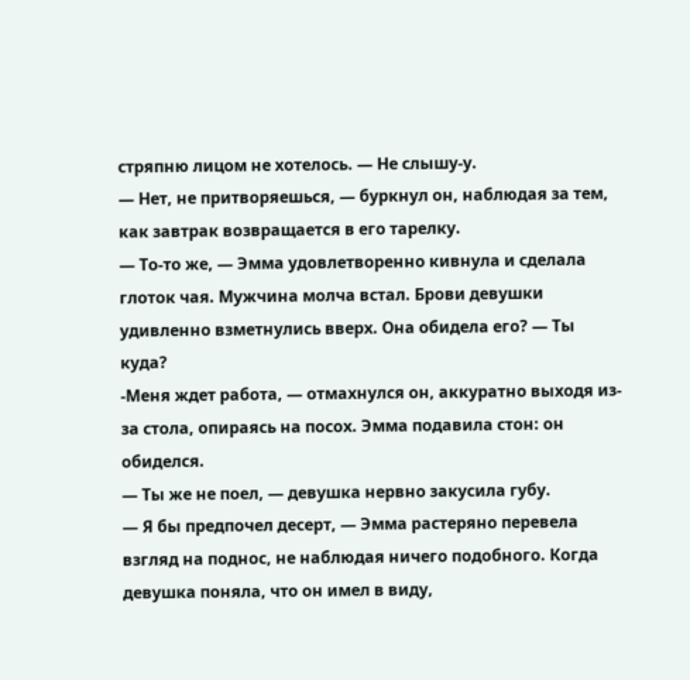стряпню лицом не хотелось. — Не слышу-у.
— Нет, не притворяешься, — буркнул он, наблюдая за тем, как завтрак возвращается в его тарелку.
— То-то же, — Эмма удовлетворенно кивнула и сделала глоток чая. Мужчина молча встал. Брови девушки удивленно взметнулись вверх. Она обидела его? — Ты куда?
-Меня ждет работа, — отмахнулся он, аккуратно выходя из-за стола, опираясь на посох. Эмма подавила стон: он обиделся.
— Ты же не поел, — девушка нервно закусила губу.
— Я бы предпочел десерт, — Эмма растеряно перевела взгляд на поднос, не наблюдая ничего подобного. Когда девушка поняла, что он имел в виду,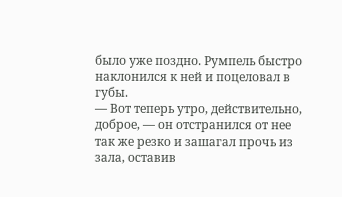было уже поздно. Румпель быстро наклонился к ней и поцеловал в губы.
— Вот теперь утро, действительно, доброе, — он отстранился от нее так же резко и зашагал прочь из зала, оставив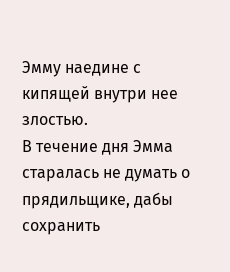Эмму наедине с кипящей внутри нее злостью.
В течение дня Эмма старалась не думать о прядильщике, дабы сохранить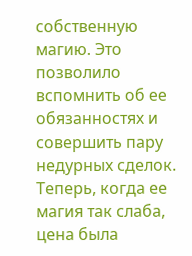собственную магию. Это позволило вспомнить об ее обязанностях и совершить пару недурных сделок. Теперь, когда ее магия так слаба, цена была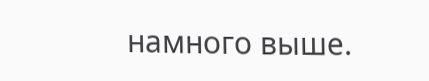намного выше.